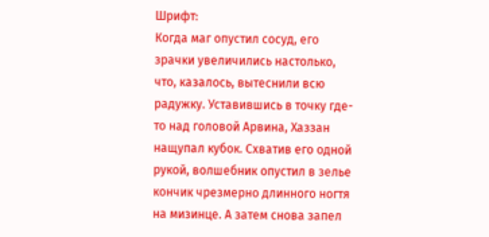Шрифт:
Когда маг опустил сосуд, его зрачки увеличились настолько, что, казалось, вытеснили всю радужку. Уставившись в точку где-то над головой Арвина, Хаззан нащупал кубок. Схватив его одной рукой, волшебник опустил в зелье кончик чрезмерно длинного ногтя на мизинце. А затем снова запел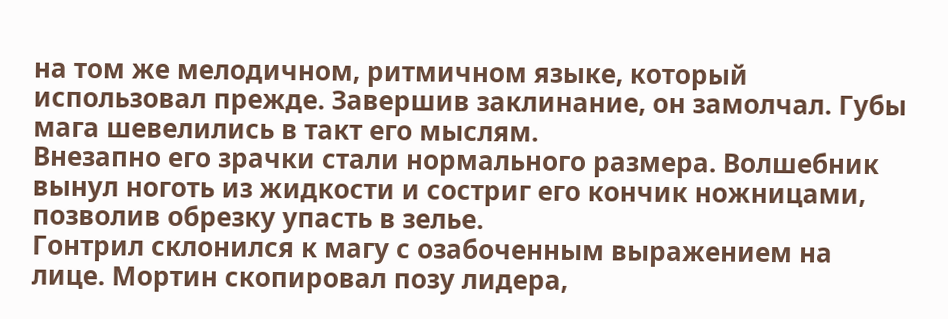на том же мелодичном, ритмичном языке, который использовал прежде. Завершив заклинание, он замолчал. Губы мага шевелились в такт его мыслям.
Внезапно его зрачки стали нормального размера. Волшебник вынул ноготь из жидкости и состриг его кончик ножницами, позволив обрезку упасть в зелье.
Гонтрил склонился к магу с озабоченным выражением на лице. Мортин скопировал позу лидера,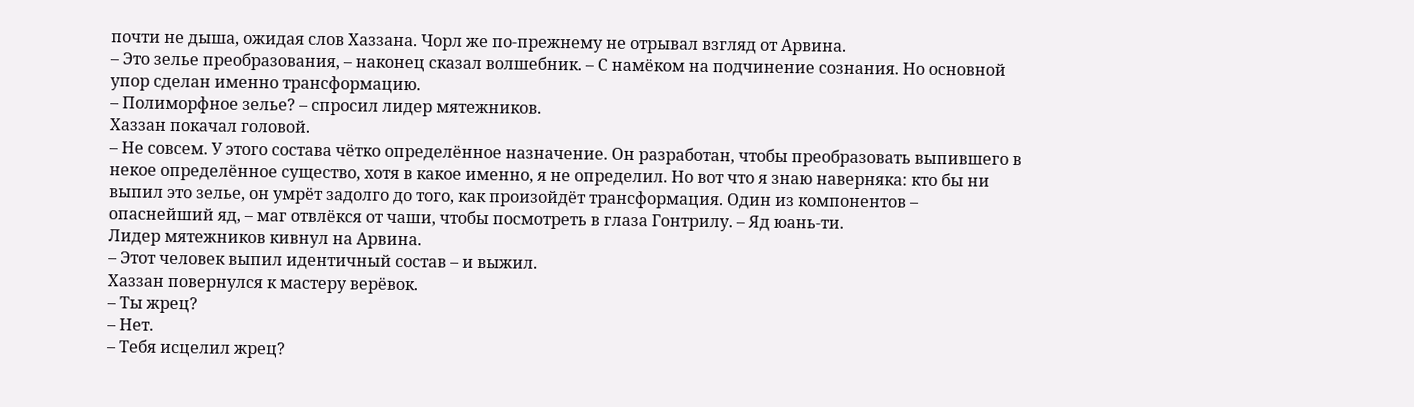почти не дыша, ожидая слов Хаззана. Чорл же по-прежнему не отрывал взгляд от Арвина.
– Это зелье преобразования, – наконец сказал волшебник. – С намёком на подчинение сознания. Но основной упор сделан именно трансформацию.
– Полиморфное зелье? – спросил лидер мятежников.
Хаззан покачал головой.
– Не совсем. У этого состава чётко определённое назначение. Он разработан, чтобы преобразовать выпившего в некое определённое существо, хотя в какое именно, я не определил. Но вот что я знаю наверняка: кто бы ни выпил это зелье, он умрёт задолго до того, как произойдёт трансформация. Один из компонентов – опаснейший яд, – маг отвлёкся от чаши, чтобы посмотреть в глаза Гонтрилу. – Яд юань-ти.
Лидер мятежников кивнул на Арвина.
– Этот человек выпил идентичный состав – и выжил.
Хаззан повернулся к мастеру верёвок.
– Ты жрец?
– Нет.
– Тебя исцелил жрец?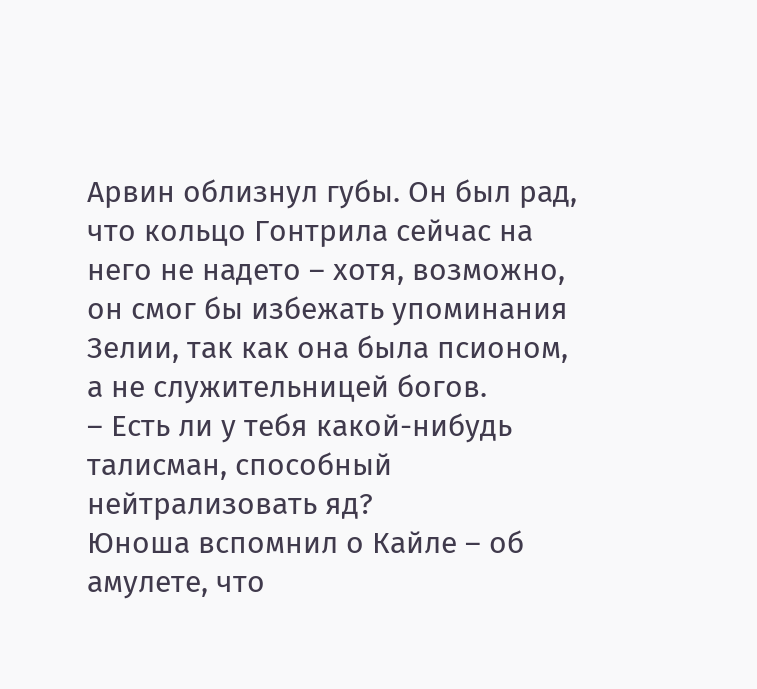Арвин облизнул губы. Он был рад, что кольцо Гонтрила сейчас на него не надето – хотя, возможно, он смог бы избежать упоминания Зелии, так как она была псионом, а не служительницей богов.
– Есть ли у тебя какой-нибудь талисман, способный нейтрализовать яд?
Юноша вспомнил о Кайле – об амулете, что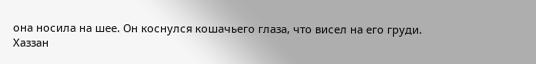она носила на шее. Он коснулся кошачьего глаза, что висел на его груди.
Хаззан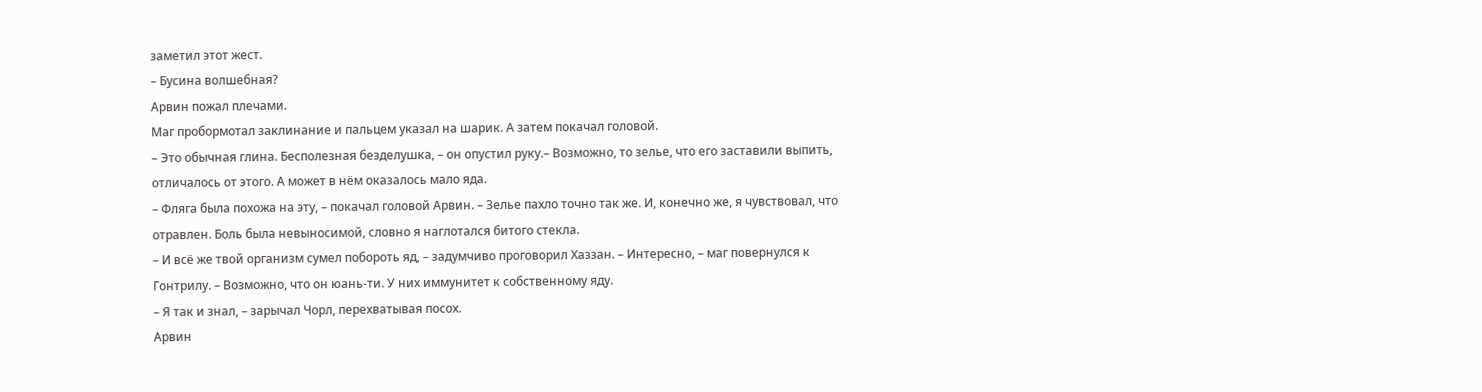заметил этот жест.
– Бусина волшебная?
Арвин пожал плечами.
Маг пробормотал заклинание и пальцем указал на шарик. А затем покачал головой.
– Это обычная глина. Бесполезная безделушка, – он опустил руку.– Возможно, то зелье, что его заставили выпить, отличалось от этого. А может в нём оказалось мало яда.
– Фляга была похожа на эту, – покачал головой Арвин. – Зелье пахло точно так же. И, конечно же, я чувствовал, что отравлен. Боль была невыносимой, словно я наглотался битого стекла.
– И всё же твой организм сумел побороть яд, – задумчиво проговорил Хаззан. – Интересно, – маг повернулся к Гонтрилу. – Возможно, что он юань-ти. У них иммунитет к собственному яду.
– Я так и знал, – зарычал Чорл, перехватывая посох.
Арвин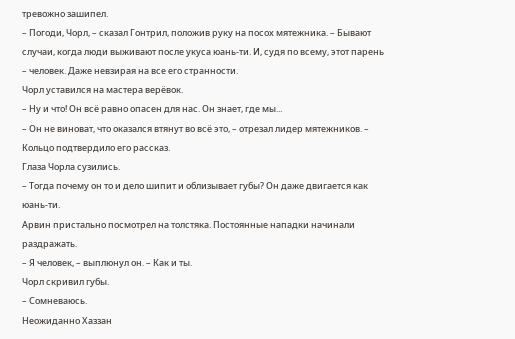тревожно зашипел.
– Погоди, Чорл, – сказал Гонтрил, положив руку на посох мятежника. – Бывают случаи, когда люди выживают после укуса юань-ти. И, судя по всему, этот парень – человек. Даже невзирая на все его странности.
Чорл уставился на мастера верёвок.
– Ну и что! Он всё равно опасен для нас. Он знает, где мы...
– Он не виноват, что оказался втянут во всё это, – отрезал лидер мятежников. – Кольцо подтвердило его рассказ.
Глаза Чорла сузились.
– Тогда почему он то и дело шипит и облизывает губы? Он даже двигается как юань-ти.
Арвин пристально посмотрел на толстяка. Постоянные нападки начинали раздражать.
– Я человек, – выплюнул он. – Как и ты.
Чорл скривил губы.
– Сомневаюсь.
Неожиданно Хаззан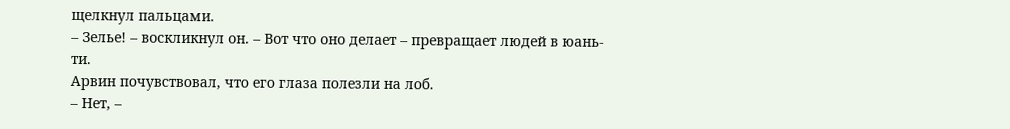щелкнул пальцами.
– Зелье! – воскликнул он. – Вот что оно делает – превращает людей в юань-ти.
Арвин почувствовал, что его глаза полезли на лоб.
– Нет, –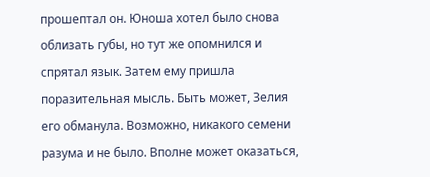прошептал он. Юноша хотел было снова облизать губы, но тут же опомнился и спрятал язык. Затем ему пришла поразительная мысль. Быть может, Зелия его обманула. Возможно, никакого семени разума и не было. Вполне может оказаться,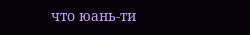что юань-ти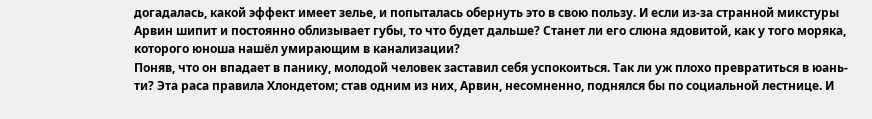догадалась, какой эффект имеет зелье, и попыталась обернуть это в свою пользу. И если из-за странной микстуры Арвин шипит и постоянно облизывает губы, то что будет дальше? Станет ли его слюна ядовитой, как у того моряка, которого юноша нашёл умирающим в канализации?
Поняв, что он впадает в панику, молодой человек заставил себя успокоиться. Так ли уж плохо превратиться в юань-ти? Эта раса правила Хлондетом; став одним из них, Арвин, несомненно, поднялся бы по социальной лестнице. И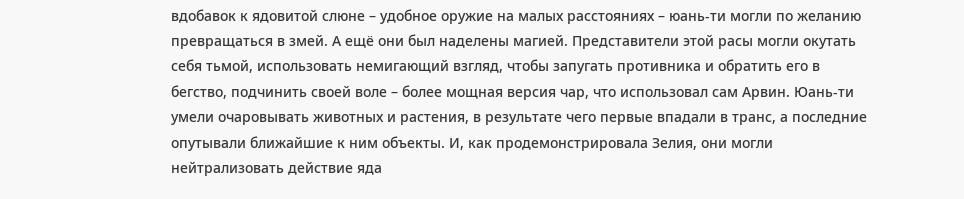вдобавок к ядовитой слюне – удобное оружие на малых расстояниях – юань-ти могли по желанию превращаться в змей. А ещё они был наделены магией. Представители этой расы могли окутать себя тьмой, использовать немигающий взгляд, чтобы запугать противника и обратить его в бегство, подчинить своей воле – более мощная версия чар, что использовал сам Арвин. Юань-ти умели очаровывать животных и растения, в результате чего первые впадали в транс, а последние опутывали ближайшие к ним объекты. И, как продемонстрировала Зелия, они могли нейтрализовать действие яда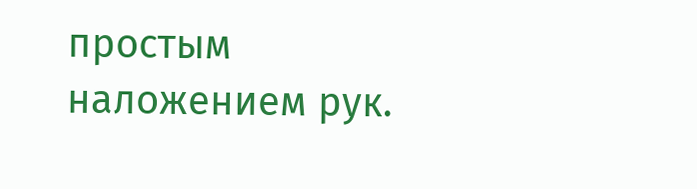простым наложением рук.